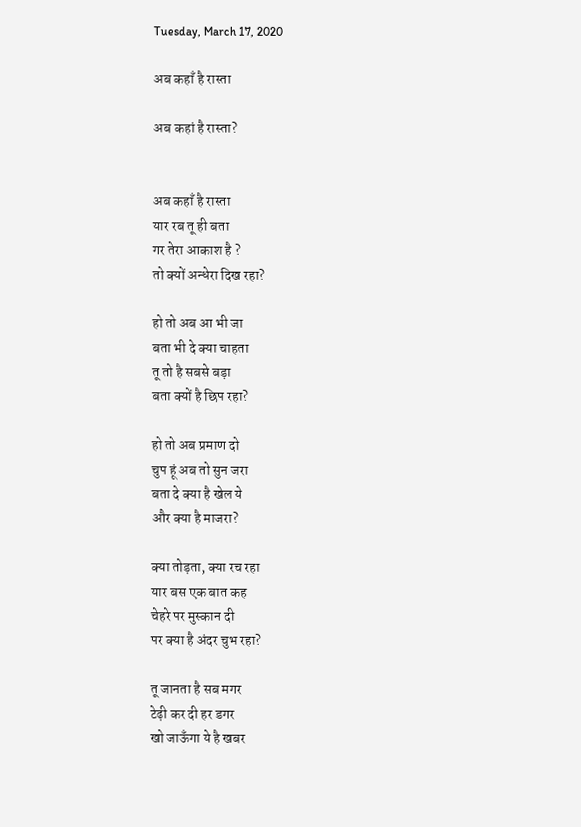Tuesday, March 17, 2020

अब कहाँ है रास्ता

अब कहां है रास्ता?


अब कहाँ है रास्ता
यार रब तू ही बता
गर तेरा आकाश है ?
तो क्यों अन्धेरा दिख रहा?

हो तो अब आ भी जा
बता भी दे क्या चाहता
तू तो है सबसे बड़ा
बता क्यों है छिप रहा?

हो तो अब प्रमाण दो
चुप हूं अब तो सुन जरा
बता दे क्या है खेल ये
और क्या है माजरा?

क्या तोड़ता, क्या रच रहा
यार बस एक बात कह
चेहरे पर मुस्कान दी
पर क्या है अंदर चुभ रहा?

तू जानता है सब मगर
टेढ़ी कर दी हर डगर
खो जाऊँगा ये है खबर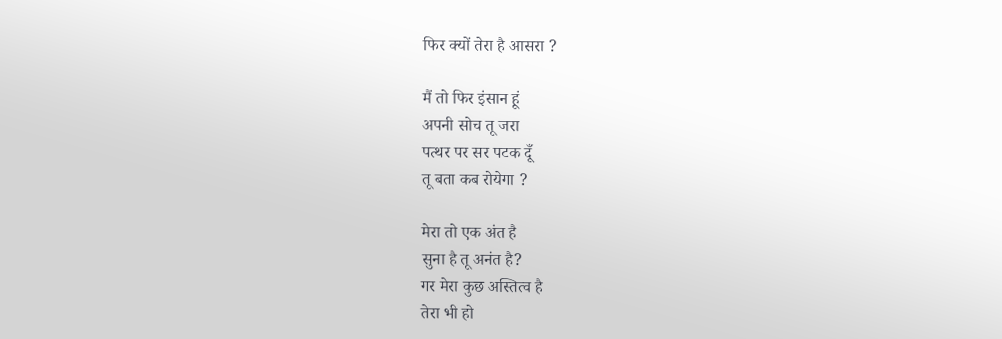फिर क्यों तेरा है आसरा ?

मैं तो फिर इंसान हूं
अपनी सोच तू जरा
पत्थर पर सर पटक दूँ
तू बता कब रोयेगा ?

मेरा तो एक अंत है
सुना है तू अनंत है?
गर मेरा कुछ अस्तित्व है
तेरा भी हो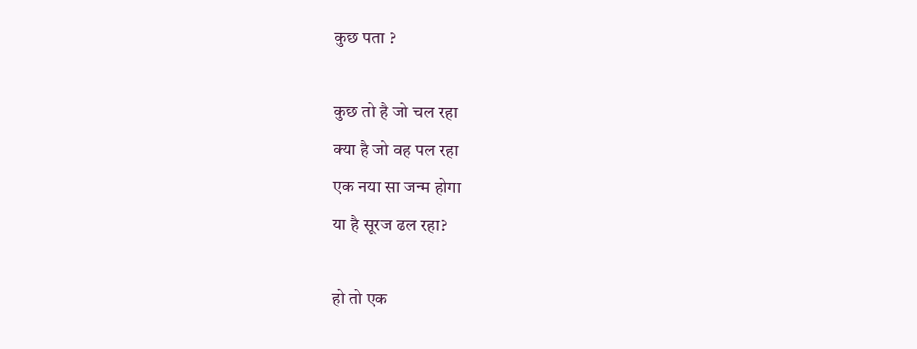कुछ पता ?

कुछ तो है जो चल रहा
क्या है जो वह पल रहा
एक नया सा जन्म होगा
या है सूरज ढल रहा?

हो तो एक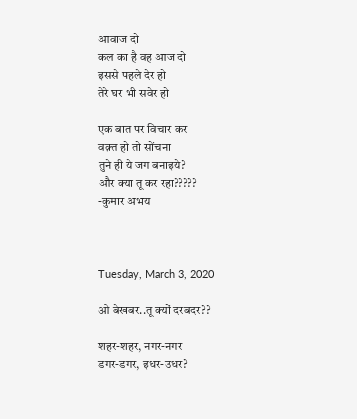आवाज दो
कल का है वह आज दो
इससे पहले देर हो
तेरे घर भी सवेर हो

एक बात पर विचार कर
वक़्त हो तो सोंचना
तुने ही ये जग बनाइये?
और क्या तू कर रहा?????
-कुमार अभय



Tuesday, March 3, 2020

ओ बेखबर..तू क्यों दरबदर??

शहर-शहर, नगर-नगर
डगर-डगर, इधर-उधर?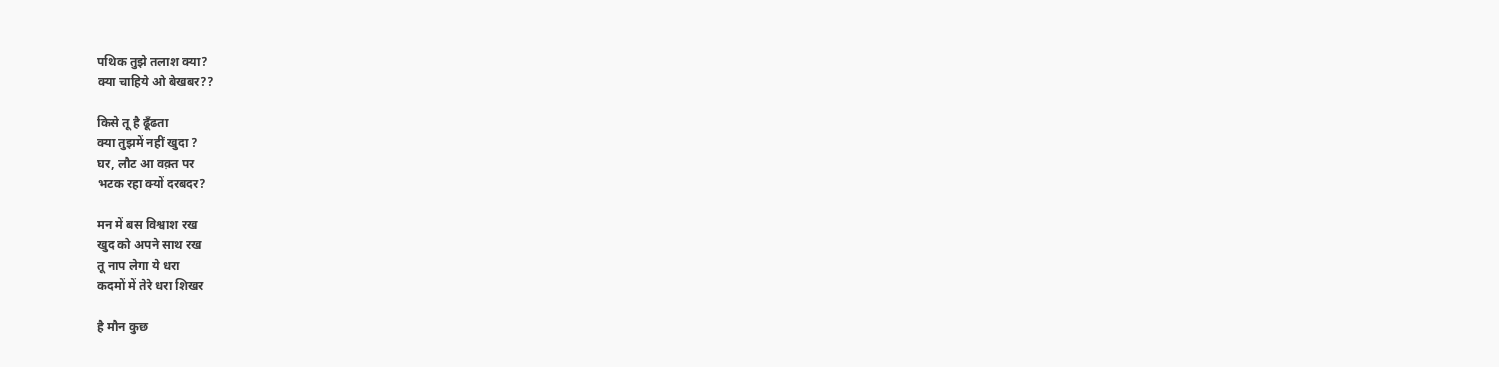पथिक तुझे तलाश क्या?
क्या चाहिये ओ बेखबर??

किसे तू है ढूँढता
क्या तुझमें नहीं खुदा ?
घर, लौट आ वक़्त पर
भटक रहा क्यों दरबदर?

मन में बस विश्वाश रख
खुद को अपने साथ रख
तू नाप लेगा ये धरा
कदमों में तेरे धरा शिखर

है मौन कुछ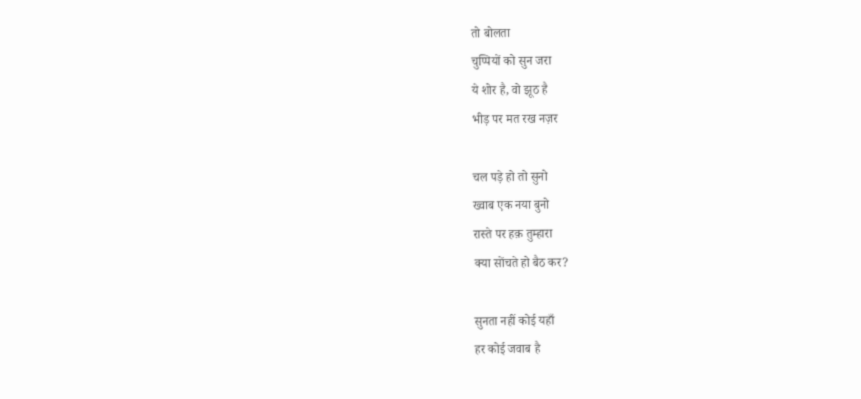तो बोलता
चुप्पियों को सुन जरा
ये शोर है, वो झूठ है
भीड़ पर मत रख नज़र

चल पड़े हो तो सुनो
ख्वाब एक नया बुनो
रास्ते पर हक़ तुम्हारा
क्या सोंचते हो बैठ कर?

सुनता नहीं कोई यहाँ
हर कोई जवाब है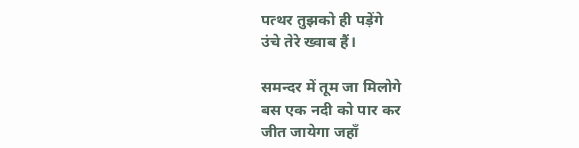पत्थर तुझको ही पड़ेंगे
उंचे तेरे ख्वाब हैं।

समन्दर में तूम जा मिलोगे
बस एक नदी को पार कर
जीत जायेगा जहाँ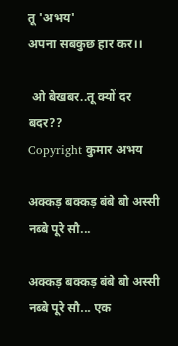तू 'अभय'
अपना सबकुछ हार कर।।

 ओ बेखबर..तू क्यों दर बदर??
Copyright कुमार अभय

अक्कड़ बक्कड़ बंबे बो अस्सी नब्बे पूरे सौ...

अक्कड़ बक्कड़ बंबे बो अस्सी नब्बे पूरे सौ... एक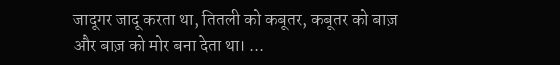जादूगर जादू करता था, तितली को कबूतर, कबूतर को बाज़ और बाज़ को मोर बना देता था। ...